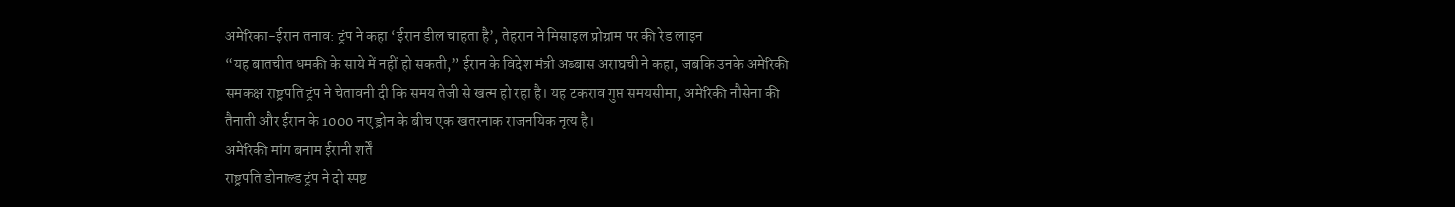अमेरिका-ईरान तनाव: ट्रंप ने कहा ‘ईरान डील चाहता है’, तेहरान ने मिसाइल प्रोग्राम पर की रेड लाइन
“यह बातचीत धमकी के साये में नहीं हो सकती,” ईरान के विदेश मंत्री अब्बास अराघची ने कहा, जबकि उनके अमेरिकी समकक्ष राष्ट्रपति ट्रंप ने चेतावनी दी कि समय तेजी से खत्म हो रहा है। यह टकराव गुप्त समयसीमा, अमेरिकी नौसेना की तैनाती और ईरान के 1000 नए ड्रोन के बीच एक खतरनाक राजनयिक नृत्य है।
अमेरिकी मांग बनाम ईरानी शर्तें
राष्ट्रपति डोनाल्ड ट्रंप ने दो स्पष्ट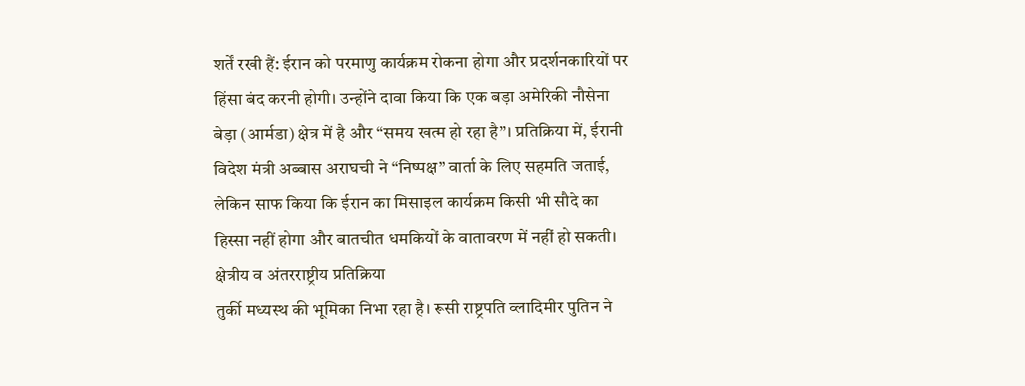शर्तें रखी हैं: ईरान को परमाणु कार्यक्रम रोकना होगा और प्रदर्शनकारियों पर हिंसा बंद करनी होगी। उन्होंने दावा किया कि एक बड़ा अमेरिकी नौसेना बेड़ा (आर्मडा) क्षेत्र में है और “समय खत्म हो रहा है”। प्रतिक्रिया में, ईरानी विदेश मंत्री अब्बास अराघची ने “निष्पक्ष” वार्ता के लिए सहमति जताई, लेकिन साफ किया कि ईरान का मिसाइल कार्यक्रम किसी भी सौदे का हिस्सा नहीं होगा और बातचीत धमकियों के वातावरण में नहीं हो सकती।
क्षेत्रीय व अंतरराष्ट्रीय प्रतिक्रिया
तुर्की मध्यस्थ की भूमिका निभा रहा है। रूसी राष्ट्रपति व्लादिमीर पुतिन ने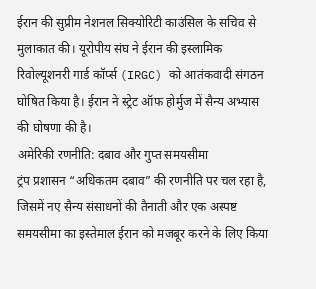ईरान की सुप्रीम नेशनल सिक्योरिटी काउंसिल के सचिव से मुलाकात की। यूरोपीय संघ ने ईरान की इस्लामिक रिवोल्यूशनरी गार्ड कॉर्प्स (IRGC) को आतंकवादी संगठन घोषित किया है। ईरान ने स्ट्रेट ऑफ होर्मुज में सैन्य अभ्यास की घोषणा की है।
अमेरिकी रणनीति: दबाव और गुप्त समयसीमा
ट्रंप प्रशासन “अधिकतम दबाव” की रणनीति पर चल रहा है, जिसमें नए सैन्य संसाधनों की तैनाती और एक अस्पष्ट समयसीमा का इस्तेमाल ईरान को मजबूर करने के लिए किया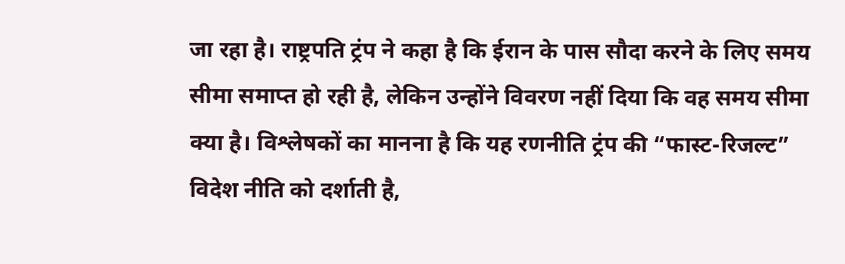जा रहा है। राष्ट्रपति ट्रंप ने कहा है कि ईरान के पास सौदा करने के लिए समय सीमा समाप्त हो रही है, लेकिन उन्होंने विवरण नहीं दिया कि वह समय सीमा क्या है। विश्लेषकों का मानना है कि यह रणनीति ट्रंप की “फास्ट-रिजल्ट” विदेश नीति को दर्शाती है,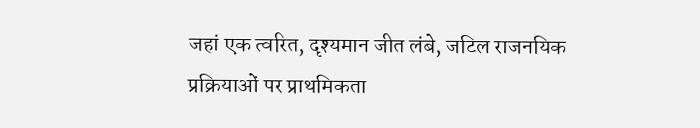जहां एक त्वरित, दृश्यमान जीत लंबे, जटिल राजनयिक प्रक्रियाओं पर प्राथमिकता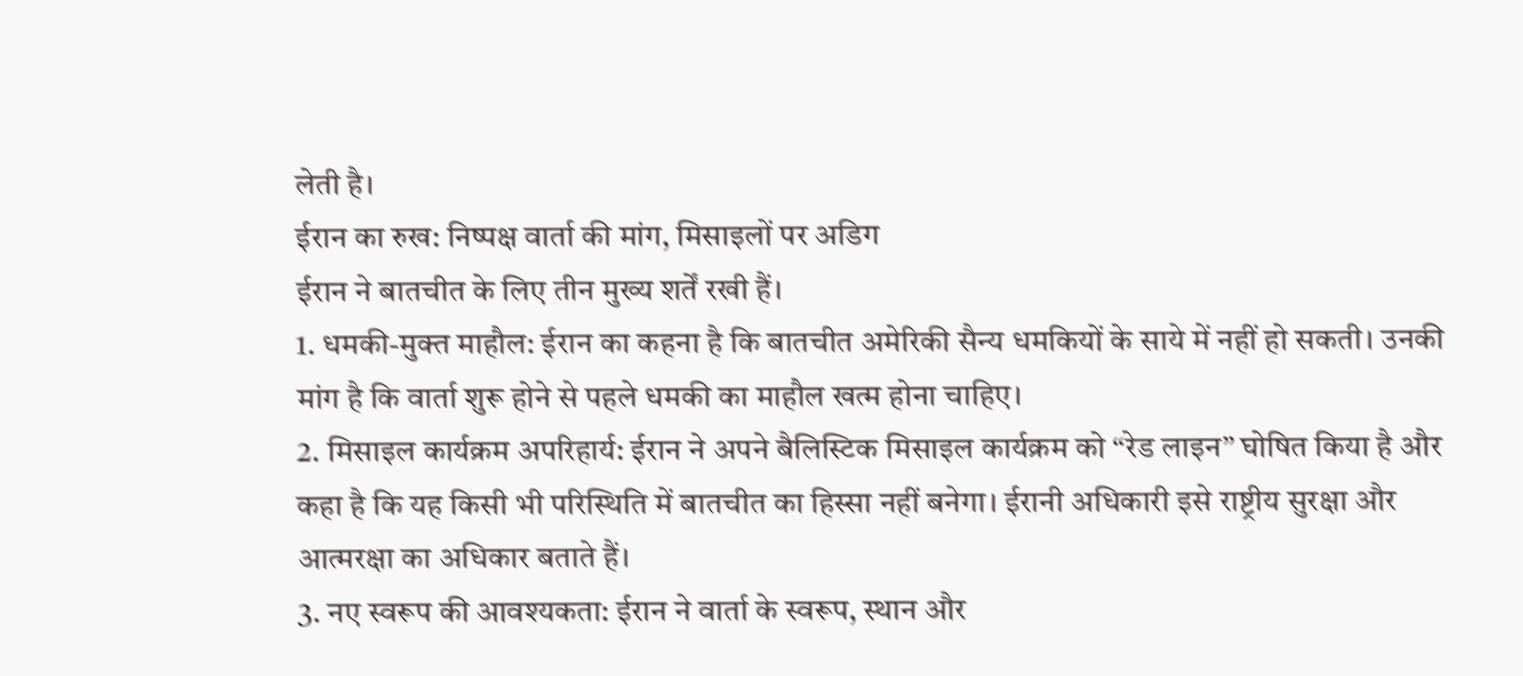लेती है।
ईरान का रुख: निष्पक्ष वार्ता की मांग, मिसाइलों पर अडिग
ईरान ने बातचीत के लिए तीन मुख्य शर्तें रखी हैं।
1. धमकी-मुक्त माहौल: ईरान का कहना है कि बातचीत अमेरिकी सैन्य धमकियों के साये में नहीं हो सकती। उनकी मांग है कि वार्ता शुरू होने से पहले धमकी का माहौल खत्म होना चाहिए।
2. मिसाइल कार्यक्रम अपरिहार्य: ईरान ने अपने बैलिस्टिक मिसाइल कार्यक्रम को “रेड लाइन” घोषित किया है और कहा है कि यह किसी भी परिस्थिति में बातचीत का हिस्सा नहीं बनेगा। ईरानी अधिकारी इसे राष्ट्रीय सुरक्षा और आत्मरक्षा का अधिकार बताते हैं।
3. नए स्वरूप की आवश्यकता: ईरान ने वार्ता के स्वरूप, स्थान और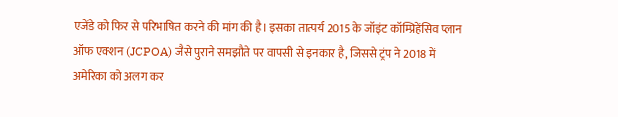एजेंडे को फिर से परिभाषित करने की मांग की है। इसका तात्पर्य 2015 के जॉइंट कॉम्प्रिहेंसिव प्लान ऑफ एक्शन (JCPOA) जैसे पुराने समझौते पर वापसी से इनकार है, जिससे ट्रंप ने 2018 में अमेरिका को अलग कर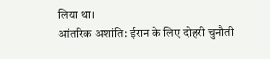लिया था।
आंतरिक अशांति: ईरान के लिए दोहरी चुनौती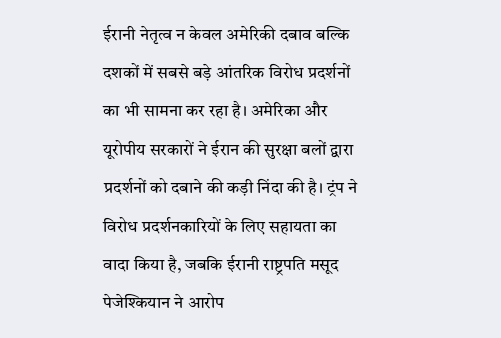ईरानी नेतृत्व न केवल अमेरिकी दबाव बल्कि दशकों में सबसे बड़े आंतरिक विरोध प्रदर्शनों का भी सामना कर रहा है। अमेरिका और यूरोपीय सरकारों ने ईरान की सुरक्षा बलों द्वारा प्रदर्शनों को दबाने की कड़ी निंदा की है। ट्रंप ने विरोध प्रदर्शनकारियों के लिए सहायता का वादा किया है, जबकि ईरानी राष्ट्रपति मसूद पेजेश्कियान ने आरोप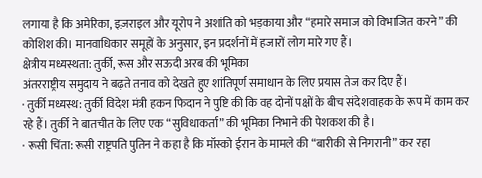लगाया है कि अमेरिका, इज़राइल और यूरोप ने अशांति को भड़काया और “हमारे समाज को विभाजित करने” की कोशिश की। मानवाधिकार समूहों के अनुसार, इन प्रदर्शनों में हजारों लोग मारे गए हैं।
क्षेत्रीय मध्यस्थता: तुर्की, रूस और सऊदी अरब की भूमिका
अंतरराष्ट्रीय समुदाय ने बढ़ते तनाव को देखते हुए शांतिपूर्ण समाधान के लिए प्रयास तेज कर दिए हैं।
· तुर्की मध्यस्थ: तुर्की विदेश मंत्री हकन फिदान ने पुष्टि की कि वह दोनों पक्षों के बीच संदेशवाहक के रूप में काम कर रहे हैं। तुर्की ने बातचीत के लिए एक “सुविधाकर्ता” की भूमिका निभाने की पेशकश की है।
· रूसी चिंता: रूसी राष्ट्रपति पुतिन ने कहा है कि मॉस्को ईरान के मामले की “बारीकी से निगरानी” कर रहा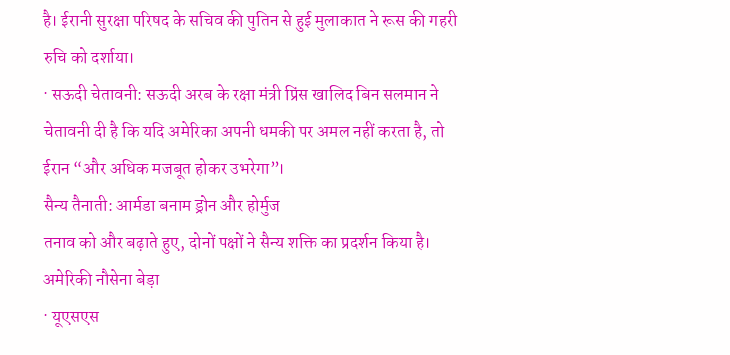है। ईरानी सुरक्षा परिषद के सचिव की पुतिन से हुई मुलाकात ने रूस की गहरी रुचि को दर्शाया।
· सऊदी चेतावनी: सऊदी अरब के रक्षा मंत्री प्रिंस खालिद बिन सलमान ने चेतावनी दी है कि यदि अमेरिका अपनी धमकी पर अमल नहीं करता है, तो ईरान “और अधिक मजबूत होकर उभरेगा”।
सैन्य तैनाती: आर्मडा बनाम ड्रोन और होर्मुज
तनाव को और बढ़ाते हुए, दोनों पक्षों ने सैन्य शक्ति का प्रदर्शन किया है।
अमेरिकी नौसेना बेड़ा
· यूएसएस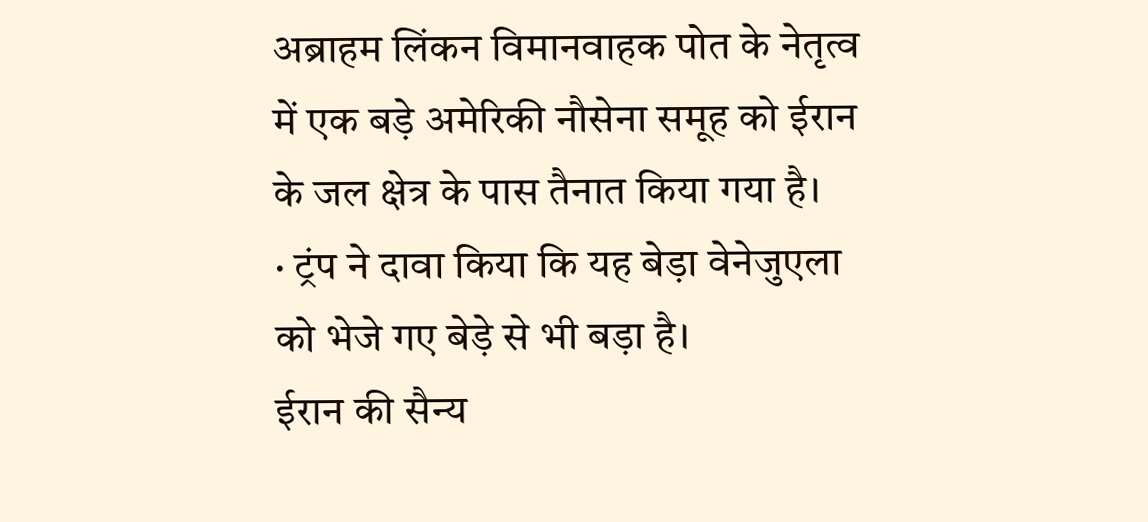अब्राहम लिंकन विमानवाहक पोत के नेतृत्व में एक बड़े अमेरिकी नौसेना समूह को ईरान के जल क्षेत्र के पास तैनात किया गया है।
· ट्रंप ने दावा किया कि यह बेड़ा वेनेजुएला को भेजे गए बेड़े से भी बड़ा है।
ईरान की सैन्य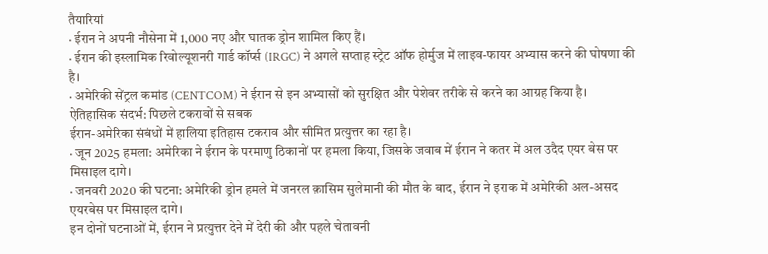तैयारियां
· ईरान ने अपनी नौसेना में 1,000 नए और घातक ड्रोन शामिल किए हैं।
· ईरान की इस्लामिक रिवोल्यूशनरी गार्ड कॉर्प्स (IRGC) ने अगले सप्ताह स्ट्रेट ऑफ होर्मुज में लाइव-फायर अभ्यास करने की घोषणा की है।
· अमेरिकी सेंट्रल कमांड (CENTCOM) ने ईरान से इन अभ्यासों को सुरक्षित और पेशेवर तरीके से करने का आग्रह किया है।
ऐतिहासिक संदर्भ: पिछले टकरावों से सबक
ईरान-अमेरिका संबंधों में हालिया इतिहास टकराव और सीमित प्रत्युत्तर का रहा है।
· जून 2025 हमला: अमेरिका ने ईरान के परमाणु ठिकानों पर हमला किया, जिसके जवाब में ईरान ने कतर में अल उदैद एयर बेस पर मिसाइल दागे।
· जनवरी 2020 की घटना: अमेरिकी ड्रोन हमले में जनरल क़ासिम सुलेमानी की मौत के बाद, ईरान ने इराक में अमेरिकी अल-असद एयरबेस पर मिसाइल दागे।
इन दोनों घटनाओं में, ईरान ने प्रत्युत्तर देने में देरी की और पहले चेतावनी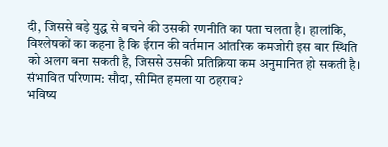दी, जिससे बड़े युद्ध से बचने की उसकी रणनीति का पता चलता है। हालांकि, विश्लेषकों का कहना है कि ईरान की वर्तमान आंतरिक कमजोरी इस बार स्थिति को अलग बना सकती है, जिससे उसकी प्रतिक्रिया कम अनुमानित हो सकती है।
संभावित परिणाम: सौदा, सीमित हमला या ठहराव?
भविष्य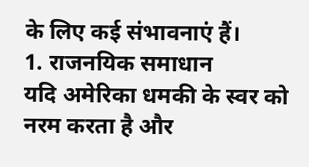के लिए कई संभावनाएं हैं।
1. राजनयिक समाधान
यदि अमेरिका धमकी के स्वर को नरम करता है और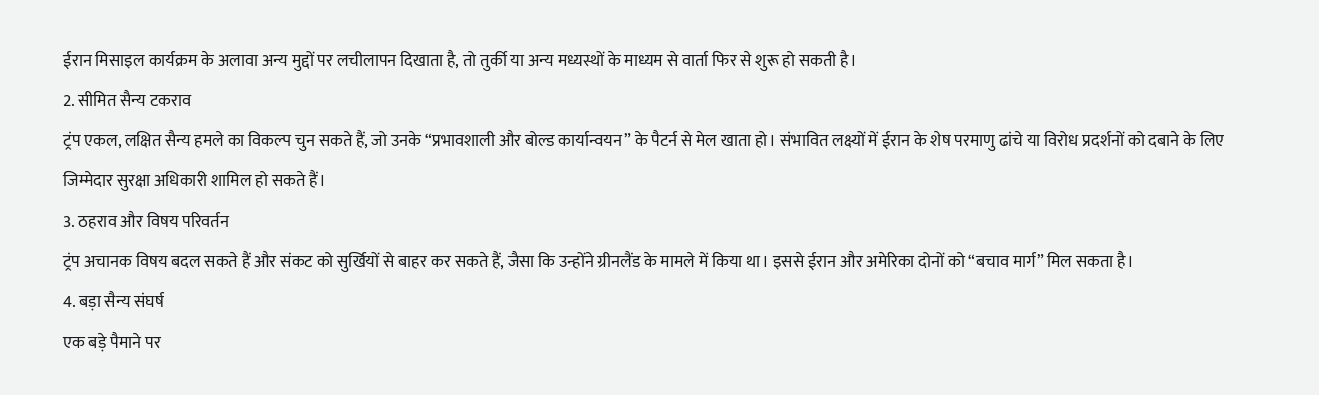ईरान मिसाइल कार्यक्रम के अलावा अन्य मुद्दों पर लचीलापन दिखाता है, तो तुर्की या अन्य मध्यस्थों के माध्यम से वार्ता फिर से शुरू हो सकती है।
2. सीमित सैन्य टकराव
ट्रंप एकल, लक्षित सैन्य हमले का विकल्प चुन सकते हैं, जो उनके “प्रभावशाली और बोल्ड कार्यान्वयन” के पैटर्न से मेल खाता हो। संभावित लक्ष्यों में ईरान के शेष परमाणु ढांचे या विरोध प्रदर्शनों को दबाने के लिए जिम्मेदार सुरक्षा अधिकारी शामिल हो सकते हैं।
3. ठहराव और विषय परिवर्तन
ट्रंप अचानक विषय बदल सकते हैं और संकट को सुर्खियों से बाहर कर सकते हैं, जैसा कि उन्होंने ग्रीनलैंड के मामले में किया था। इससे ईरान और अमेरिका दोनों को “बचाव मार्ग” मिल सकता है।
4. बड़ा सैन्य संघर्ष
एक बड़े पैमाने पर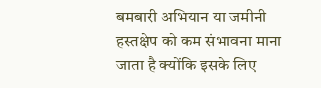बमबारी अभियान या जमीनी हस्तक्षेप को कम संभावना माना जाता है क्योंकि इसके लिए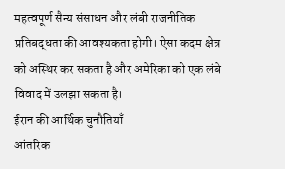महत्वपूर्ण सैन्य संसाधन और लंबी राजनीतिक प्रतिबद्धता की आवश्यकता होगी। ऐसा कदम क्षेत्र को अस्थिर कर सकता है और अमेरिका को एक लंबे विवाद में उलझा सकता है।
ईरान की आर्थिक चुनौतियाँ
आंतरिक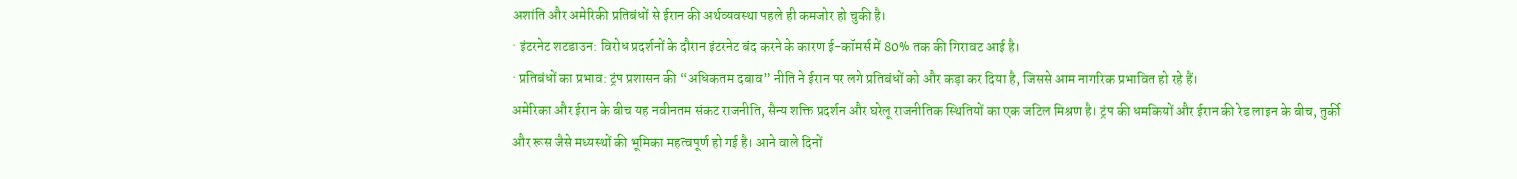अशांति और अमेरिकी प्रतिबंधों से ईरान की अर्थव्यवस्था पहले ही कमजोर हो चुकी है।
· इंटरनेट शटडाउन: विरोध प्रदर्शनों के दौरान इंटरनेट बंद करने के कारण ई-कॉमर्स में 80% तक की गिरावट आई है।
· प्रतिबंधों का प्रभाव: ट्रंप प्रशासन की “अधिकतम दबाव” नीति ने ईरान पर लगे प्रतिबंधों को और कड़ा कर दिया है, जिससे आम नागरिक प्रभावित हो रहे हैं।
अमेरिका और ईरान के बीच यह नवीनतम संकट राजनीति, सैन्य शक्ति प्रदर्शन और घरेलू राजनीतिक स्थितियों का एक जटिल मिश्रण है। ट्रंप की धमकियों और ईरान की रेड लाइन के बीच, तुर्की और रूस जैसे मध्यस्थों की भूमिका महत्वपूर्ण हो गई है। आने वाले दिनों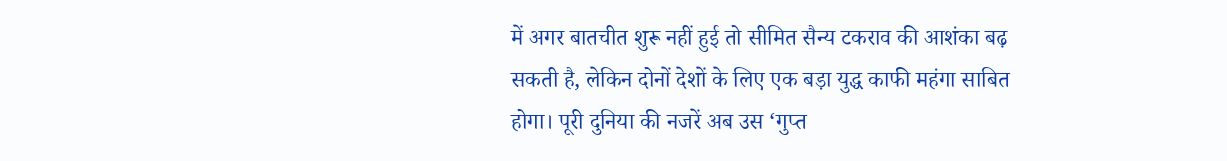में अगर बातचीत शुरू नहीं हुई तो सीमित सैन्य टकराव की आशंका बढ़ सकती है, लेकिन दोनों देशों के लिए एक बड़ा युद्ध काफी महंगा साबित होगा। पूरी दुनिया की नजरें अब उस ‘गुप्त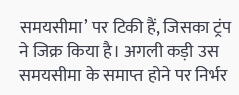समयसीमा’ पर टिकी हैं, जिसका ट्रंप ने जिक्र किया है। अगली कड़ी उस समयसीमा के समाप्त होने पर निर्भर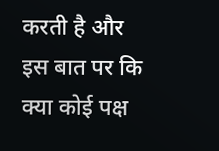करती है और इस बात पर कि क्या कोई पक्ष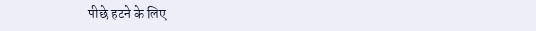पीछे हटने के लिए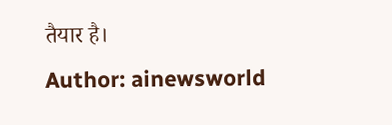तैयार है।
Author: ainewsworld